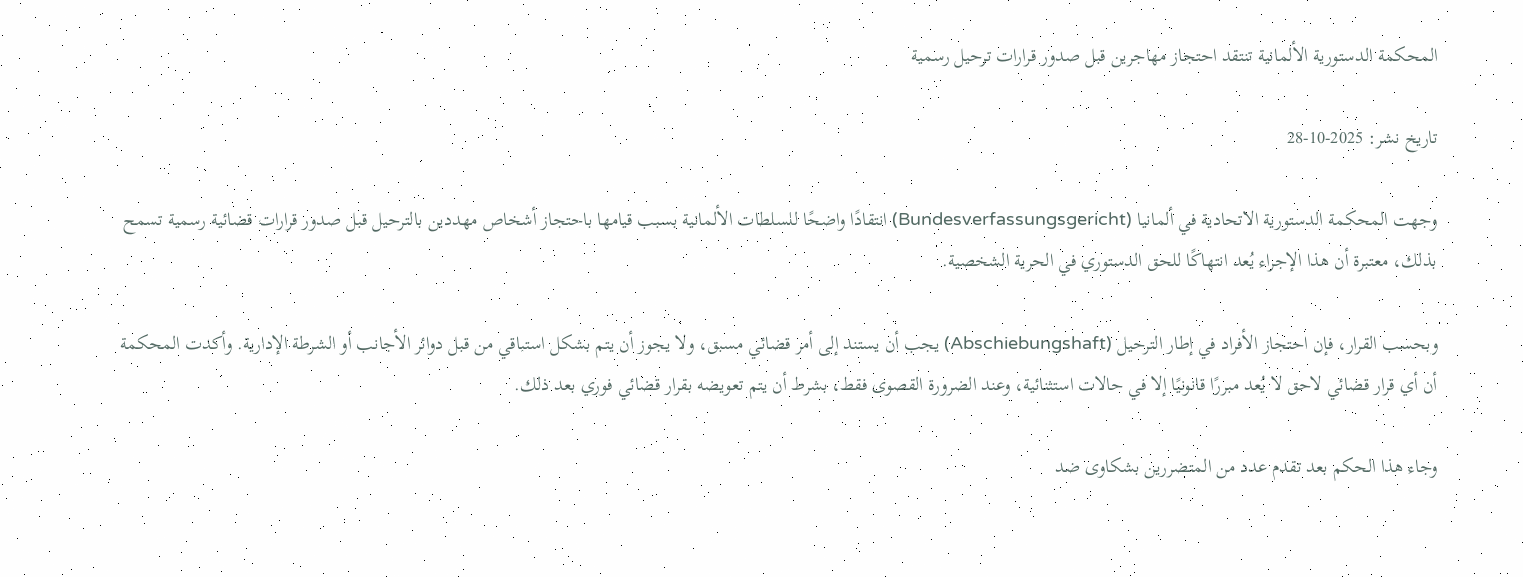المحكمة الدستورية الألمانية تنتقد احتجاز مهاجرين قبل صدور قرارات ترحيل رسمية

تاریخ نشر: 2025-10-28

وجهت المحكمة الدستورية الاتحادية في ألمانيا (Bundesverfassungsgericht) انتقادًا واضحًا للسلطات الألمانية بسبب قيامها باحتجاز أشخاص مهددين بالترحيل قبل صدور قرارات قضائية رسمية تسمح بذلك، معتبرة أن هذا الإجراء يُعد انتهاكًا للحق الدستوري في الحرية الشخصية.

وبحسب القرار، فإن احتجاز الأفراد في إطار الترحيل (Abschiebungshaft) يجب أن يستند إلى أمر قضائي مسبق، ولا يجوز أن يتم بشكل استباقي من قبل دوائر الأجانب أو الشرطة الإدارية. وأكدت المحكمة أن أي قرار قضائي لاحق لا يُعد مبررًا قانونيًا إلا في حالات استثنائية، وعند الضرورة القصوى فقط، بشرط أن يتم تعويضه بقرار قضائي فوري بعد ذلك.

وجاء هذا الحكم بعد تقدم عدد من المتضررين بشكاوى ضد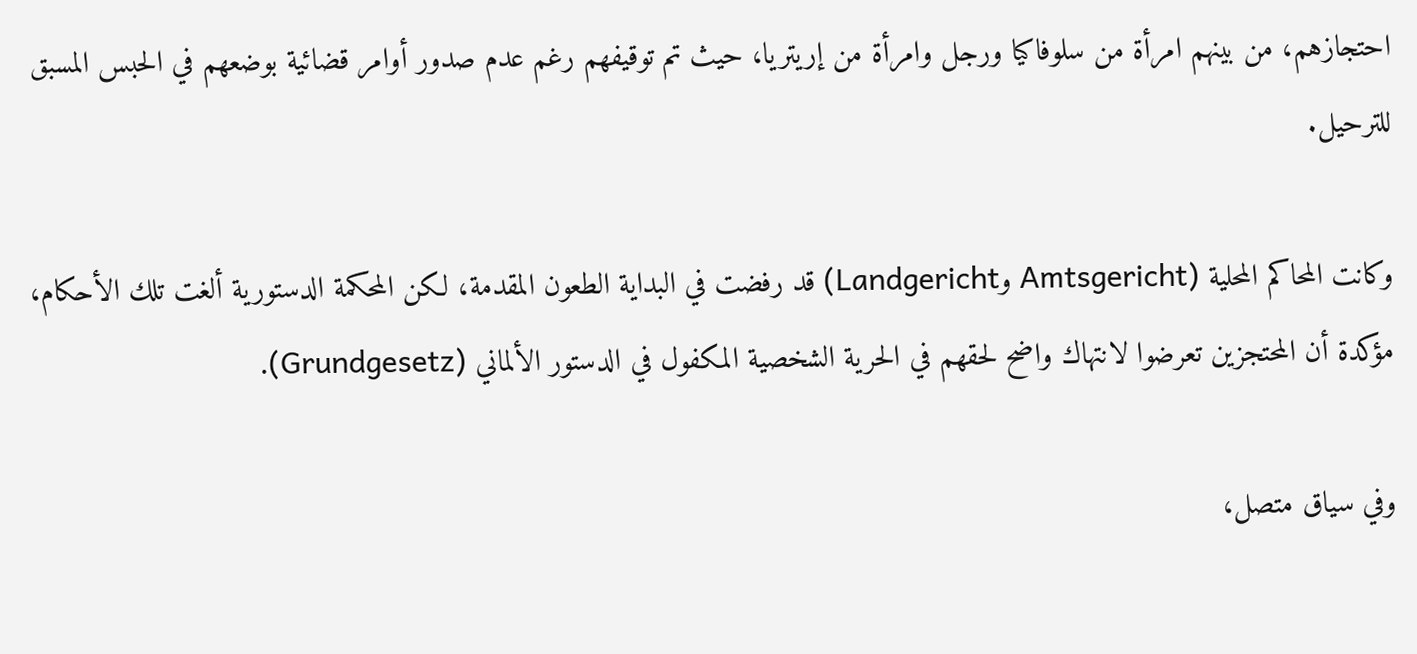احتجازهم، من بينهم امرأة من سلوفاكيا ورجل وامرأة من إريتريا، حيث تم توقيفهم رغم عدم صدور أوامر قضائية بوضعهم في الحبس المسبق للترحيل.

وكانت المحاكم المحلية (Amtsgericht وLandgericht) قد رفضت في البداية الطعون المقدمة، لكن المحكمة الدستورية ألغت تلك الأحكام، مؤكدة أن المحتجزين تعرضوا لانتهاك واضح لحقهم في الحرية الشخصية المكفول في الدستور الألماني (Grundgesetz).

وفي سياق متصل،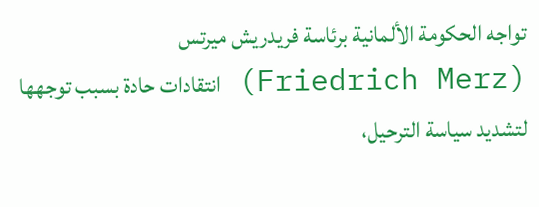تواجه الحكومة الألمانية برئاسة فريدريش ميرتس (Friedrich Merz) انتقادات حادة بسبب توجهها لتشديد سياسة الترحيل،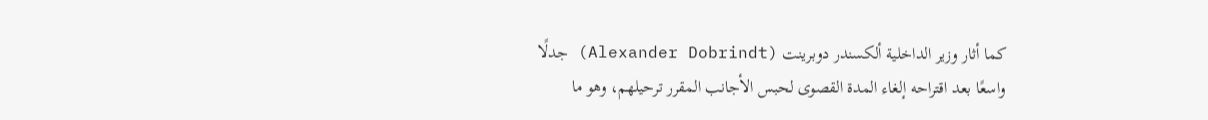كما أثار وزير الداخلية ألكسندر دوبرينت (Alexander Dobrindt) جدلًا واسعًا بعد اقتراحه إلغاء المدة القصوى لحبس الأجانب المقرر ترحيلهم، وهو ما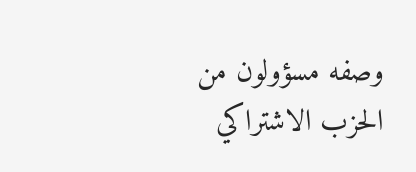وصفه مسؤولون من الحزب الاشتراكي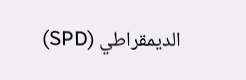الديمقراطي (SPD)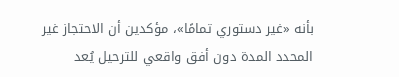بأنه «غير دستوري تمامًا»، مؤكدين أن الاحتجاز غير المحدد المدة دون أفق واقعي للترحيل يُعد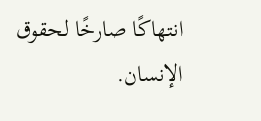انتهاكًا صارخًا لحقوق الإنسان.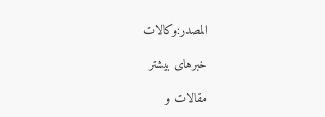المصدر:وكالات

خبرهای بیشتر

مقالات و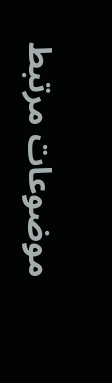موضوعات مرتبط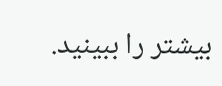بیشتر را ببینید.